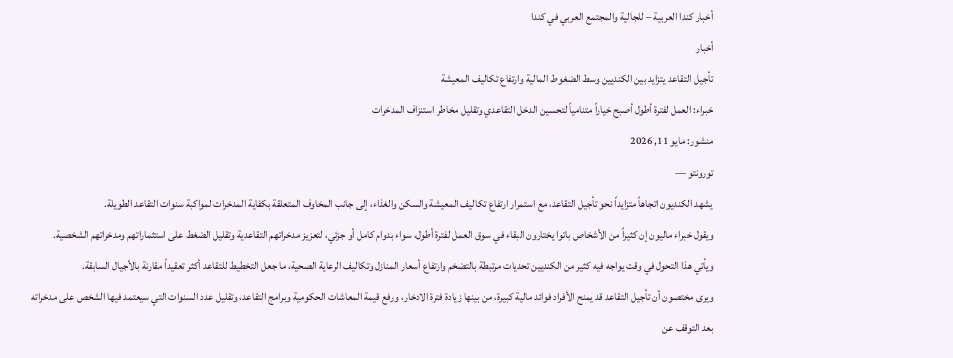أخبار كندا العربية – للجالية والمجتمع العربي في كندا
أخبار
تأجيل التقاعد يتزايد بين الكنديين وسط الضغوط المالية وارتفاع تكاليف المعيشة
خبراء: العمل لفترة أطول أصبح خياراً متنامياً لتحسين الدخل التقاعدي وتقليل مخاطر استنزاف المدخرات
منشور: مايو 11, 2026
تورونتو —
يشهد الكنديون اتجاهاً متزايداً نحو تأجيل التقاعد، مع استمرار ارتفاع تكاليف المعيشة والسكن والغذاء، إلى جانب المخاوف المتعلقة بكفاية المدخرات لمواكبة سنوات التقاعد الطويلة.
ويقول خبراء ماليون إن كثيراً من الأشخاص باتوا يختارون البقاء في سوق العمل لفترة أطول، سواء بدوام كامل أو جزئي، لتعزيز مدخراتهم التقاعدية وتقليل الضغط على استثماراتهم ومدخراتهم الشخصية.
ويأتي هذا التحول في وقت يواجه فيه كثير من الكنديين تحديات مرتبطة بالتضخم وارتفاع أسعار المنازل وتكاليف الرعاية الصحية، ما جعل التخطيط للتقاعد أكثر تعقيداً مقارنة بالأجيال السابقة.
ويرى مختصون أن تأجيل التقاعد قد يمنح الأفراد فوائد مالية كبيرة، من بينها زيادة فترة الادخار، ورفع قيمة المعاشات الحكومية وبرامج التقاعد، وتقليل عدد السنوات التي سيعتمد فيها الشخص على مدخراته بعد التوقف عن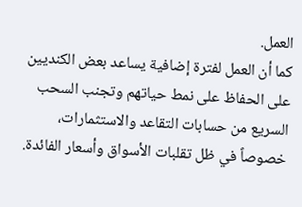العمل.
كما أن العمل لفترة إضافية يساعد بعض الكنديين على الحفاظ على نمط حياتهم وتجنب السحب السريع من حسابات التقاعد والاستثمارات، خصوصاً في ظل تقلبات الأسواق وأسعار الفائدة.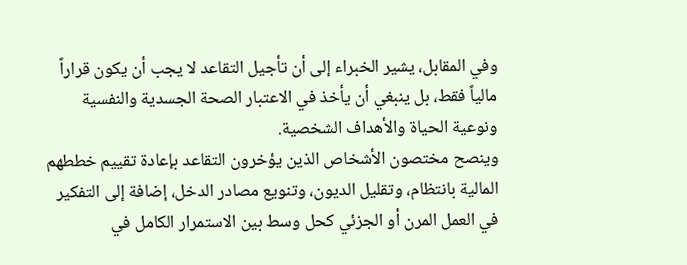وفي المقابل، يشير الخبراء إلى أن تأجيل التقاعد لا يجب أن يكون قراراً مالياً فقط، بل ينبغي أن يأخذ في الاعتبار الصحة الجسدية والنفسية ونوعية الحياة والأهداف الشخصية.
وينصح مختصون الأشخاص الذين يؤخرون التقاعد بإعادة تقييم خططهم المالية بانتظام، وتقليل الديون، وتنويع مصادر الدخل، إضافة إلى التفكير في العمل المرن أو الجزئي كحل وسط بين الاستمرار الكامل في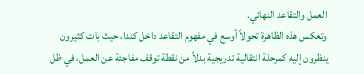العمل والتقاعد النهائي.
وتعكس هذه الظاهرة تحولاً أوسع في مفهوم التقاعد داخل كندا، حيث بات كثيرون ينظرون إليه كمرحلة انتقالية تدريجية بدلاً من نقطة توقف مفاجئة عن العمل، في ظل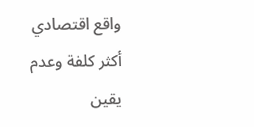واقع اقتصادي أكثر كلفة وعدم يقين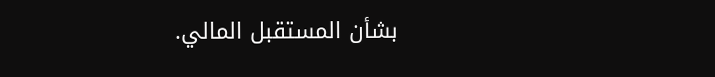بشأن المستقبل المالي.